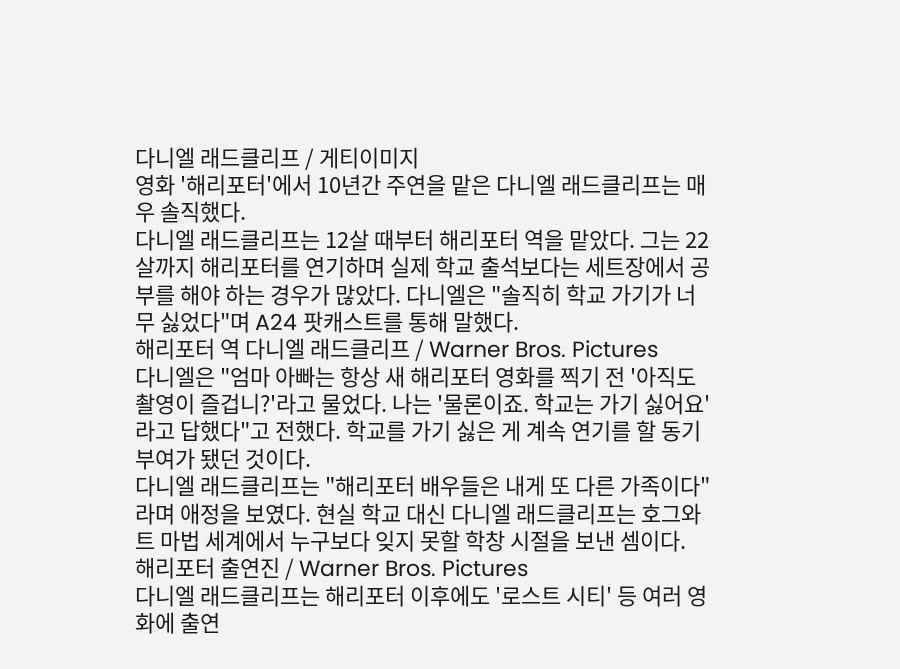다니엘 래드클리프 / 게티이미지
영화 '해리포터'에서 10년간 주연을 맡은 다니엘 래드클리프는 매우 솔직했다.
다니엘 래드클리프는 12살 때부터 해리포터 역을 맡았다. 그는 22살까지 해리포터를 연기하며 실제 학교 출석보다는 세트장에서 공부를 해야 하는 경우가 많았다. 다니엘은 "솔직히 학교 가기가 너무 싫었다"며 A24 팟캐스트를 통해 말했다.
해리포터 역 다니엘 래드클리프 / Warner Bros. Pictures
다니엘은 "엄마 아빠는 항상 새 해리포터 영화를 찍기 전 '아직도 촬영이 즐겁니?'라고 물었다. 나는 '물론이죠. 학교는 가기 싫어요'라고 답했다"고 전했다. 학교를 가기 싫은 게 계속 연기를 할 동기부여가 됐던 것이다.
다니엘 래드클리프는 "해리포터 배우들은 내게 또 다른 가족이다"라며 애정을 보였다. 현실 학교 대신 다니엘 래드클리프는 호그와트 마법 세계에서 누구보다 잊지 못할 학창 시절을 보낸 셈이다.
해리포터 출연진 / Warner Bros. Pictures
다니엘 래드클리프는 해리포터 이후에도 '로스트 시티' 등 여러 영화에 출연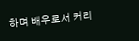하며 배우로서 커리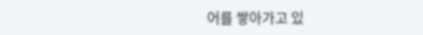어를 쌓아가고 있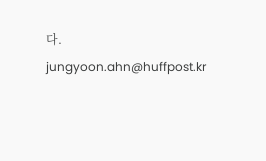다.
jungyoon.ahn@huffpost.kr